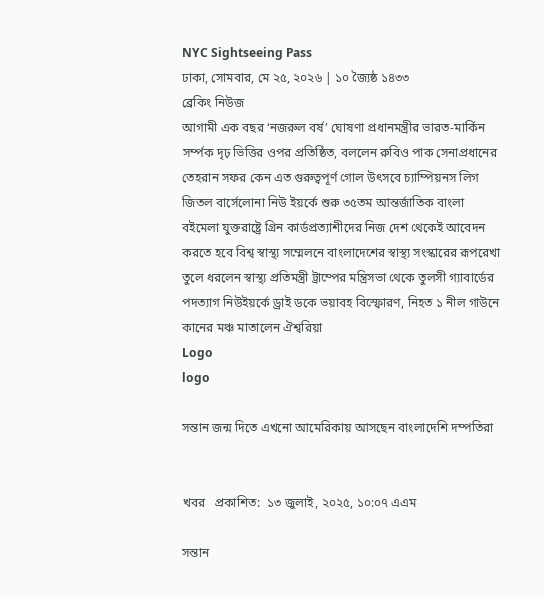NYC Sightseeing Pass
ঢাকা, সোমবার, মে ২৫, ২০২৬ | ১০ জ্যৈষ্ঠ ১৪৩৩
ব্রেকিং নিউজ
আগামী এক বছর ‘নজরুল বর্ষ’ ঘোষণা প্রধানমন্ত্রীর ভারত-মার্কিন সর্ম্পক দৃঢ় ভিত্তির ওপর প্রতিষ্ঠিত, বললেন রুবিও পাক সেনাপ্রধানের তেহরান সফর কেন এত গুরুত্বপূর্ণ গোল উৎসবে চ্যাম্পিয়নস লিগ জিতল বার্সেলোনা নিউ ইয়র্কে শুরু ৩৫তম আন্তর্জাতিক বাংলা বইমেলা যুক্তরাষ্ট্রে গ্রিন কার্ডপ্রত্যাশীদের নিজ দেশ থেকেই আবেদন করতে হবে বিশ্ব স্বাস্থ্য সম্মেলনে বাংলাদেশের স্বাস্থ্য সংস্কারের রূপরেখা তুলে ধরলেন স্বাস্থ্য প্রতিমন্ত্রী ট্রাম্পের মন্ত্রিসভা থেকে তুলসী গ্যাবার্ডের পদত্যাগ নিউইয়র্কে ড্রাই ডকে ভয়াবহ বিস্ফোরণ, নিহত ১ নীল গাউনে কানের মঞ্চ মাতালেন ঐশ্বরিয়া
Logo
logo

সন্তান জন্ম দিতে এখনো আমেরিকায় আসছেন বাংলাদেশি দম্পতিরা


খবর   প্রকাশিত:  ১৩ জুলাই, ২০২৫, ১০:০৭ এএম

সন্তান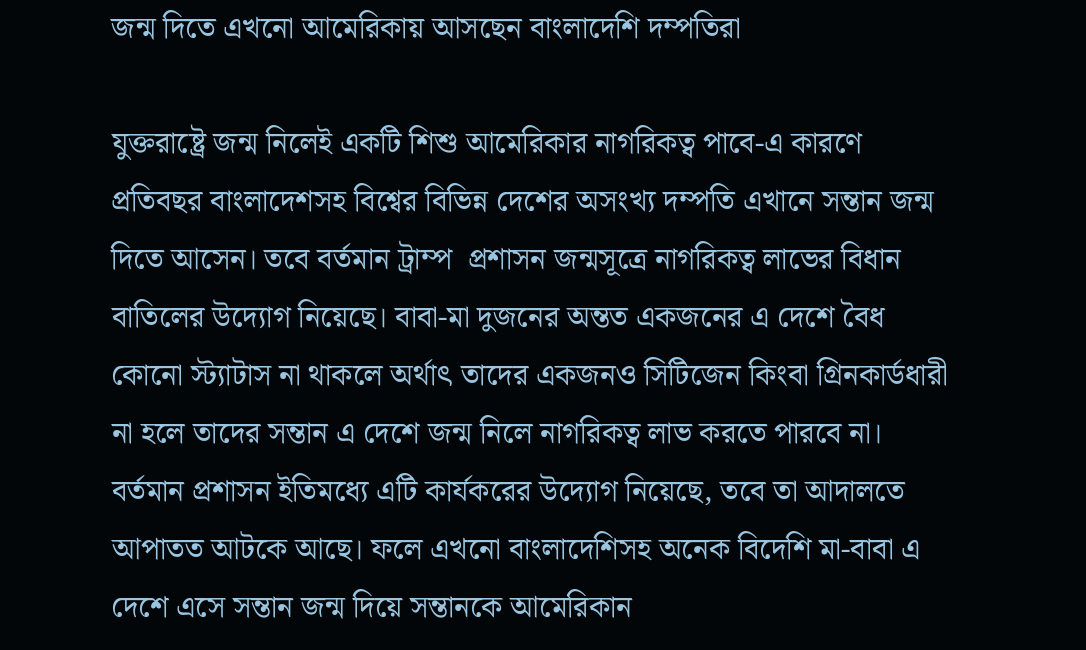জন্ম দিতে এখনো আমেরিকায় আসছেন বাংলাদেশি দম্পতিরা

যুক্তরাষ্ট্রে জন্ম নিলেই একটি শিশু আমেরিকার নাগরিকত্ব পাবে-এ কারণে প্রতিবছর বাংলাদেশসহ বিশ্বের বিভিন্ন দেশের অসংখ্য দম্পতি এখানে সন্তান জন্ম দিতে আসেন। তবে বর্তমান ট্রাম্প  প্রশাসন জন্মসূত্রে নাগরিকত্ব লাভের বিধান বাতিলের উদ্যোগ নিয়েছে। বাবা-মা দুজনের অন্তত একজনের এ দেশে বৈধ কোনো স্ট্যাটাস না থাকলে অর্থাৎ তাদের একজনও সিটিজেন কিংবা গ্রিনকার্ডধারী না হলে তাদের সন্তান এ দেশে জন্ম নিলে নাগরিকত্ব লাভ করতে পারবে না। বর্তমান প্রশাসন ইতিমধ্যে এটি কার্যকরের উদ্যোগ নিয়েছে, তবে তা আদালতে আপাতত আটকে আছে। ফলে এখনো বাংলাদেশিসহ অনেক বিদেশি মা-বাবা এ দেশে এসে সন্তান জন্ম দিয়ে সন্তানকে আমেরিকান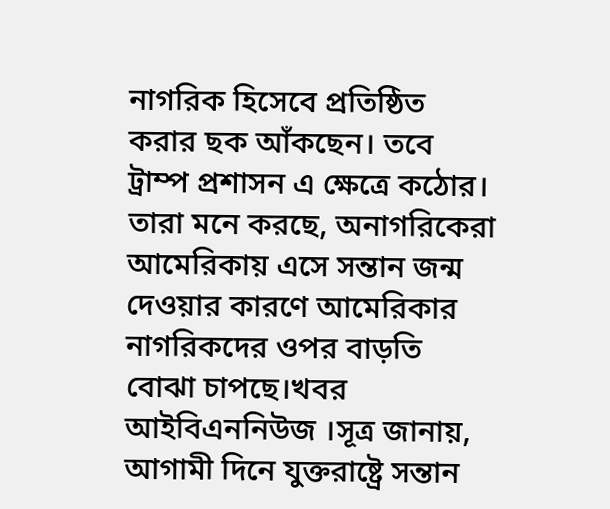নাগরিক হিসেবে প্রতিষ্ঠিত করার ছক আঁকছেন। তবে ট্রাম্প প্রশাসন এ ক্ষেত্রে কঠোর। তারা মনে করছে, অনাগরিকেরা আমেরিকায় এসে সন্তান জন্ম দেওয়ার কারণে আমেরিকার নাগরিকদের ওপর বাড়তি বোঝা চাপছে।খবর আইবিএননিউজ ।সূত্র জানায়, আগামী দিনে যুক্তরাষ্ট্রে সন্তান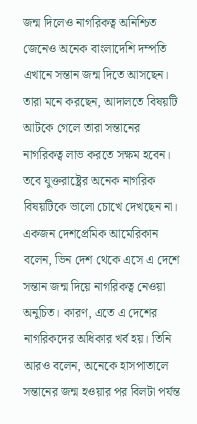জন্ম দিলেও নাগরিকত্ব অনিশ্চিত জেনেও অনেক বাংলাদেশি দম্পতি এখানে সন্তান জন্ম দিতে আসছেন। তারা মনে করছেন, আদালতে বিষয়টি আটকে গেলে তারা সন্তানের নাগরিকত্ব লাভ করতে সক্ষম হবেন। তবে যুক্তরাষ্ট্রের অনেক নাগরিক বিষয়টিকে ভালো চোখে দেখছেন না। একজন দেশপ্রেমিক আমেরিকান বলেন, ভিন দেশ থেকে এসে এ দেশে সন্তান জন্ম দিয়ে নাগরিকত্ব নেওয়া অনুচিত। কারণ, এতে এ দেশের নাগরিকদের অধিকার খর্ব হয়। তিনি আরও বলেন, অনেকে হাসপাতালে সন্তানের জন্ম হওয়ার পর বিলটা পর্যন্ত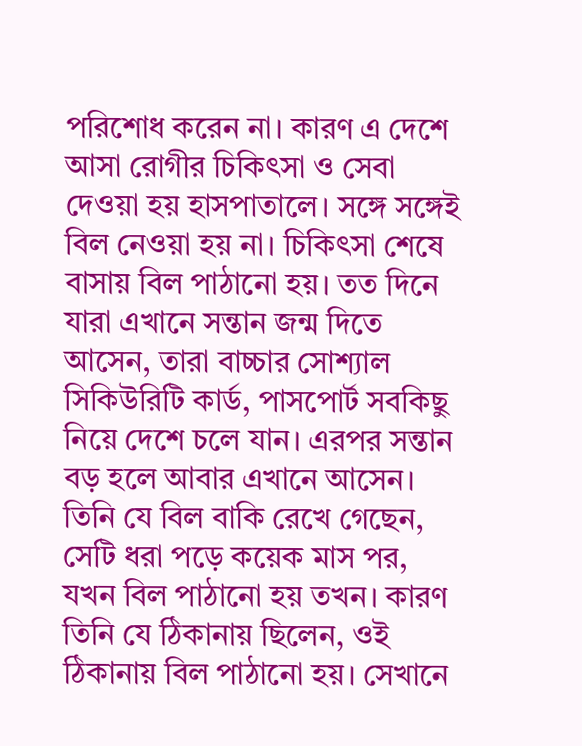পরিশোধ করেন না। কারণ এ দেশে আসা রোগীর চিকিৎসা ও সেবা দেওয়া হয় হাসপাতালে। সঙ্গে সঙ্গেই বিল নেওয়া হয় না। চিকিৎসা শেষে বাসায় বিল পাঠানো হয়। তত দিনে যারা এখানে সন্তান জন্ম দিতে আসেন, তারা বাচ্চার সোশ্যাল সিকিউরিটি কার্ড, পাসপোর্ট সবকিছু নিয়ে দেশে চলে যান। এরপর সন্তান বড় হলে আবার এখানে আসেন। তিনি যে বিল বাকি রেখে গেছেন, সেটি ধরা পড়ে কয়েক মাস পর, যখন বিল পাঠানো হয় তখন। কারণ তিনি যে ঠিকানায় ছিলেন, ওই ঠিকানায় বিল পাঠানো হয়। সেখানে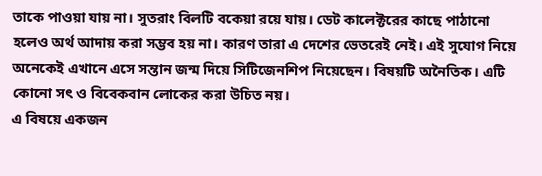তাকে পাওয়া যায় না। সুতরাং বিলটি বকেয়া রয়ে যায়। ডেট কালেক্টরের কাছে পাঠানো হলেও অর্থ আদায় করা সম্ভব হয় না। কারণ তারা এ দেশের ভেতরেই নেই। এই সুযোগ নিয়ে অনেকেই এখানে এসে সন্তান জন্ম দিয়ে সিটিজেনশিপ নিয়েছেন। বিষয়টি অনৈতিক। এটি কোনো সৎ ও বিবেকবান লোকের করা উচিত নয়।
এ বিষয়ে একজন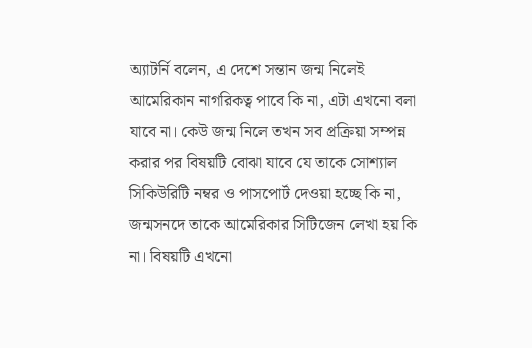অ্যাটর্নি বলেন, এ দেশে সন্তান জন্ম নিলেই আমেরিকান নাগরিকত্ব পাবে কি না, এটা এখনো বলা যাবে না। কেউ জন্ম নিলে তখন সব প্রক্রিয়া সম্পন্ন করার পর বিষয়টি বোঝা যাবে যে তাকে সোশ্যাল সিকিউরিটি নম্বর ও পাসপোর্ট দেওয়া হচ্ছে কি না, জন্মসনদে তাকে আমেরিকার সিটিজেন লেখা হয় কি না। বিষয়টি এখনো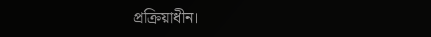প্রক্রিয়াধীন।